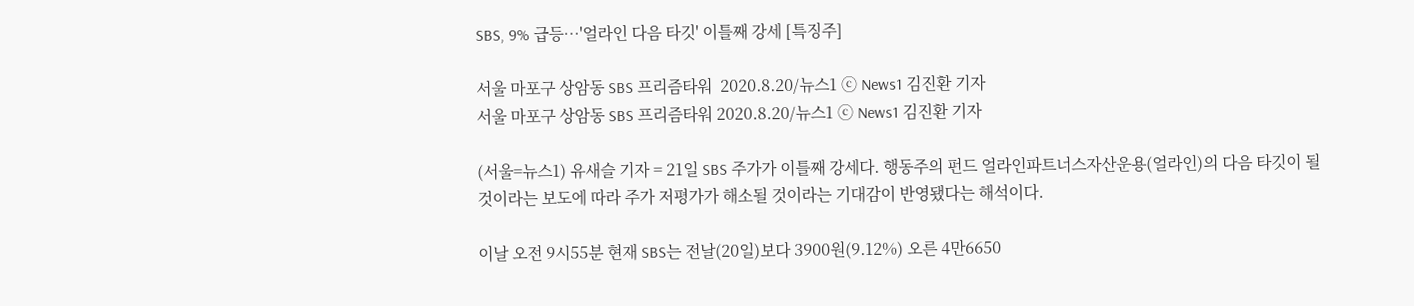SBS, 9% 급등…'얼라인 다음 타깃' 이틀째 강세 [특징주]

서울 마포구 상암동 SBS 프리즘타워  2020.8.20/뉴스1 ⓒ News1 김진환 기자
서울 마포구 상암동 SBS 프리즘타워 2020.8.20/뉴스1 ⓒ News1 김진환 기자

(서울=뉴스1) 유새슬 기자 = 21일 SBS 주가가 이틀째 강세다. 행동주의 펀드 얼라인파트너스자산운용(얼라인)의 다음 타깃이 될 것이라는 보도에 따라 주가 저평가가 해소될 것이라는 기대감이 반영됐다는 해석이다.

이날 오전 9시55분 현재 SBS는 전날(20일)보다 3900원(9.12%) 오른 4만6650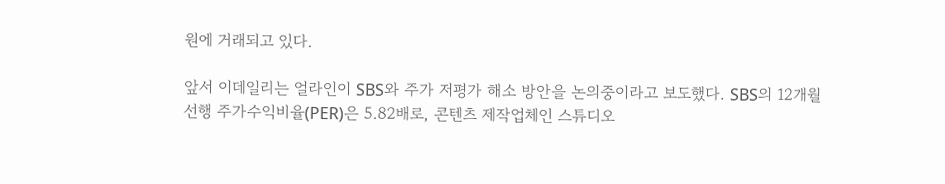원에 거래되고 있다.

앞서 이데일리는 얼라인이 SBS와 주가 저평가 해소 방안을 논의중이라고 보도했다. SBS의 12개월 선행 주가수익비율(PER)은 5.82배로, 콘텐츠 제작업체인 스튜디오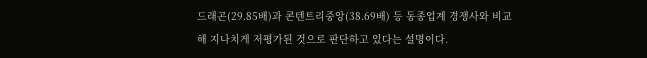드래곤(29.85배)과 콘텐트리중앙(38.69배) 등 동종업계 경쟁사와 비교해 지나치게 저평가된 것으로 판단하고 있다는 설명이다.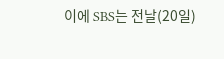이에 SBS는 전날(20일)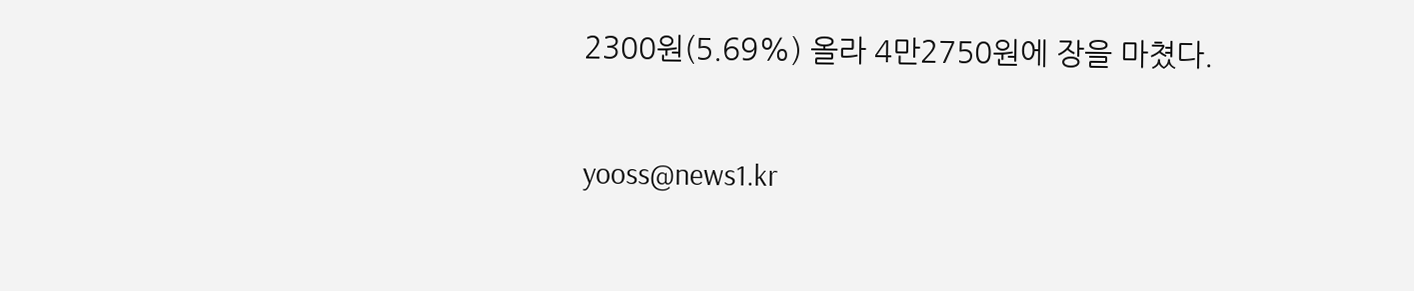2300원(5.69%) 올라 4만2750원에 장을 마쳤다.

yooss@news1.kr